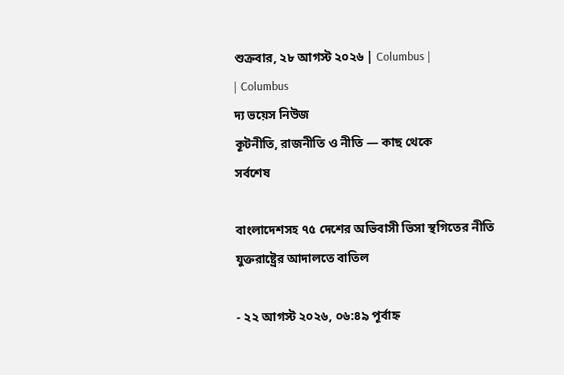শুক্রবার, ২৮ আগস্ট ২০২৬ | Columbus |
| Columbus
দ্য ভয়েস নিউজ
কূটনীতি, রাজনীতি ও নীতি — কাছ থেকে
সর্বশেষ

বাংলাদেশসহ ৭৫ দেশের অভিবাসী ভিসা স্থগিতের নীতি যুক্তরাষ্ট্রের আদালতে বাতিল

- ২২ আগস্ট ২০২৬, ০৬:৪৯ পূর্বাহ্ন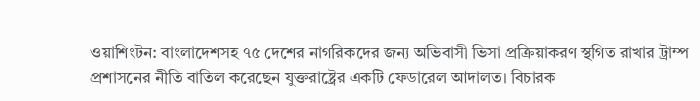ওয়াশিংটন: বাংলাদেশসহ ৭৫ দেশের নাগরিকদের জন্য অভিবাসী ভিসা প্রক্রিয়াকরণ স্থগিত রাখার ট্রাম্প প্রশাসনের নীতি বাতিল করেছেন যুক্তরাষ্ট্রের একটি ফেডারেল আদালত। বিচারক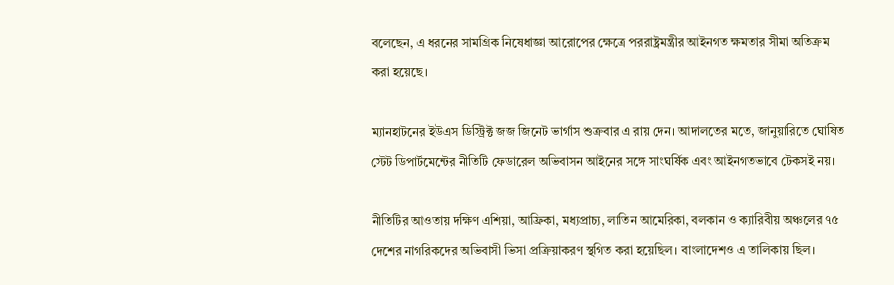বলেছেন, এ ধরনের সামগ্রিক নিষেধাজ্ঞা আরোপের ক্ষেত্রে পররাষ্ট্রমন্ত্রীর আইনগত ক্ষমতার সীমা অতিক্রম করা হয়েছে।

ম্যানহাটনের ইউএস ডিস্ট্রিক্ট জজ জিনেট ভার্গাস শুক্রবার এ রায় দেন। আদালতের মতে, জানুয়ারিতে ঘোষিত স্টেট ডিপার্টমেন্টের নীতিটি ফেডারেল অভিবাসন আইনের সঙ্গে সাংঘর্ষিক এবং আইনগতভাবে টেকসই নয়।

নীতিটির আওতায় দক্ষিণ এশিয়া, আফ্রিকা, মধ্যপ্রাচ্য, লাতিন আমেরিকা, বলকান ও ক্যারিবীয় অঞ্চলের ৭৫ দেশের নাগরিকদের অভিবাসী ভিসা প্রক্রিয়াকরণ স্থগিত করা হয়েছিল। বাংলাদেশও এ তালিকায় ছিল।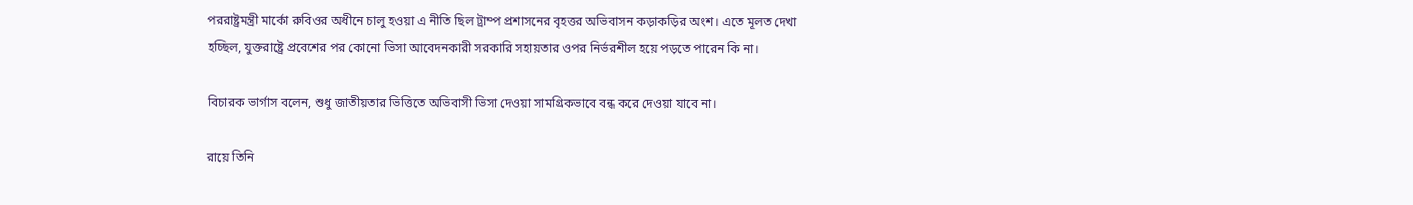পররাষ্ট্রমন্ত্রী মার্কো রুবিওর অধীনে চালু হওয়া এ নীতি ছিল ট্রাম্প প্রশাসনের বৃহত্তর অভিবাসন কড়াকড়ির অংশ। এতে মূলত দেখা হচ্ছিল, যুক্তরাষ্ট্রে প্রবেশের পর কোনো ভিসা আবেদনকারী সরকারি সহায়তার ওপর নির্ভরশীল হয়ে পড়তে পারেন কি না।

বিচারক ভার্গাস বলেন, শুধু জাতীয়তার ভিত্তিতে অভিবাসী ভিসা দেওয়া সামগ্রিকভাবে বন্ধ করে দেওয়া যাবে না।

রায়ে তিনি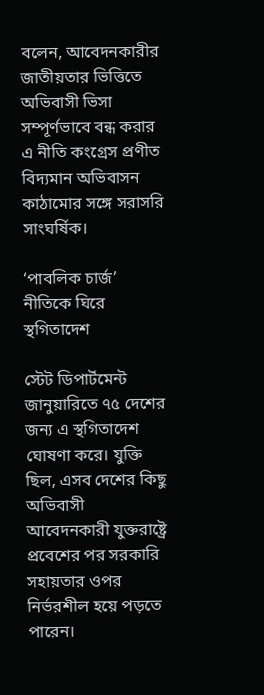বলেন, আবেদনকারীর জাতীয়তার ভিত্তিতে অভিবাসী ভিসা সম্পূর্ণভাবে বন্ধ করার এ নীতি কংগ্রেস প্রণীত বিদ্যমান অভিবাসন কাঠামোর সঙ্গে সরাসরি সাংঘর্ষিক।

‘পাবলিক চার্জ’ নীতিকে ঘিরে স্থগিতাদেশ

স্টেট ডিপার্টমেন্ট জানুয়ারিতে ৭৫ দেশের জন্য এ স্থগিতাদেশ ঘোষণা করে। যুক্তি ছিল, এসব দেশের কিছু অভিবাসী আবেদনকারী যুক্তরাষ্ট্রে প্রবেশের পর সরকারি সহায়তার ওপর নির্ভরশীল হয়ে পড়তে পারেন।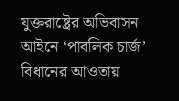যুক্তরাষ্ট্রের অভিবাসন আইনে ‘পাবলিক চার্জ’ বিধানের আওতায়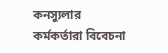কনস্যুলার কর্মকর্তারা বিবেচনা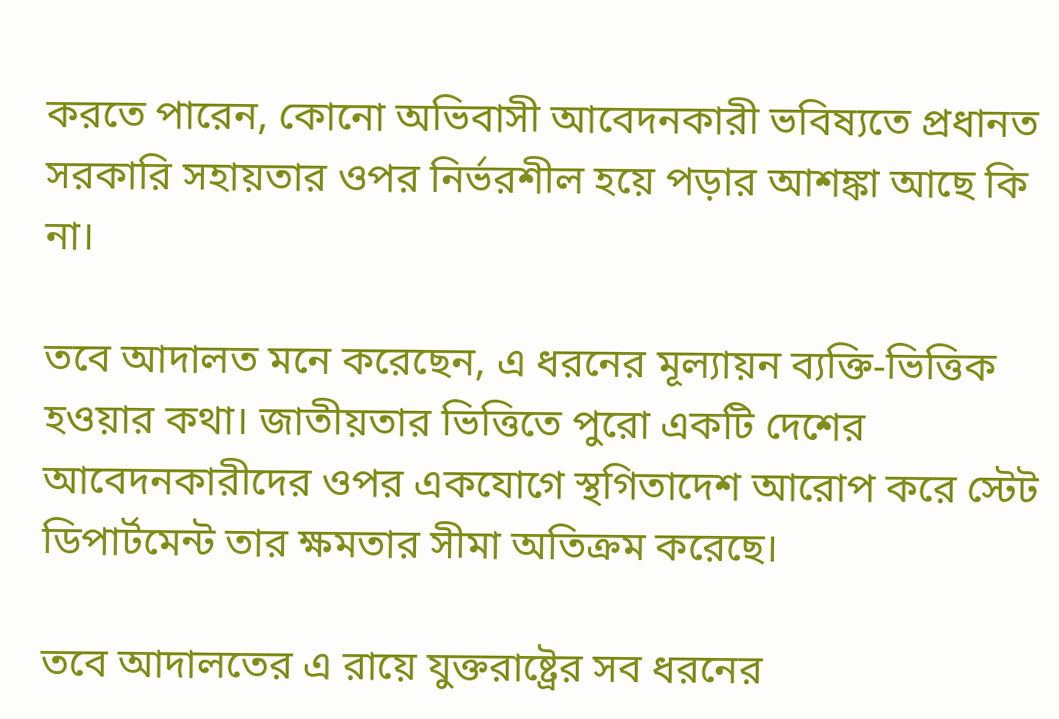করতে পারেন, কোনো অভিবাসী আবেদনকারী ভবিষ্যতে প্রধানত সরকারি সহায়তার ওপর নির্ভরশীল হয়ে পড়ার আশঙ্কা আছে কি না।

তবে আদালত মনে করেছেন, এ ধরনের মূল্যায়ন ব্যক্তি-ভিত্তিক হওয়ার কথা। জাতীয়তার ভিত্তিতে পুরো একটি দেশের আবেদনকারীদের ওপর একযোগে স্থগিতাদেশ আরোপ করে স্টেট ডিপার্টমেন্ট তার ক্ষমতার সীমা অতিক্রম করেছে।

তবে আদালতের এ রায়ে যুক্তরাষ্ট্রের সব ধরনের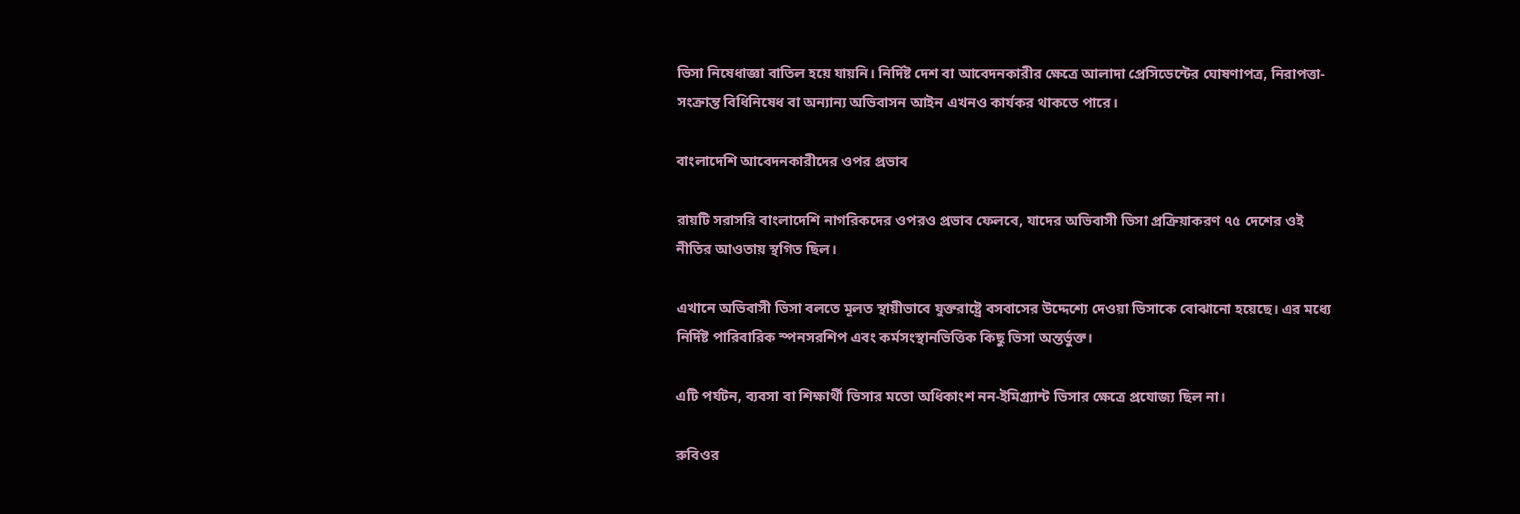ভিসা নিষেধাজ্ঞা বাতিল হয়ে যায়নি। নির্দিষ্ট দেশ বা আবেদনকারীর ক্ষেত্রে আলাদা প্রেসিডেন্টের ঘোষণাপত্র, নিরাপত্তা-সংক্রান্ত বিধিনিষেধ বা অন্যান্য অভিবাসন আইন এখনও কার্যকর থাকতে পারে।

বাংলাদেশি আবেদনকারীদের ওপর প্রভাব

রায়টি সরাসরি বাংলাদেশি নাগরিকদের ওপরও প্রভাব ফেলবে, যাদের অভিবাসী ভিসা প্রক্রিয়াকরণ ৭৫ দেশের ওই নীতির আওতায় স্থগিত ছিল।

এখানে অভিবাসী ভিসা বলতে মূলত স্থায়ীভাবে যুক্তরাষ্ট্রে বসবাসের উদ্দেশ্যে দেওয়া ভিসাকে বোঝানো হয়েছে। এর মধ্যে নির্দিষ্ট পারিবারিক স্পনসরশিপ এবং কর্মসংস্থানভিত্তিক কিছু ভিসা অন্তর্ভুক্ত।

এটি পর্যটন, ব্যবসা বা শিক্ষার্থী ভিসার মতো অধিকাংশ নন-ইমিগ্র্যান্ট ভিসার ক্ষেত্রে প্রযোজ্য ছিল না।

রুবিওর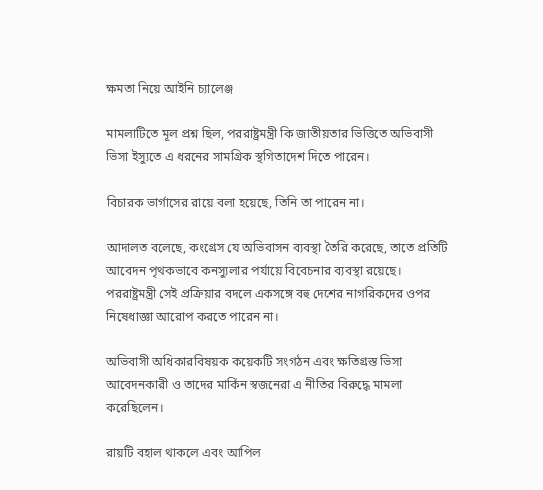ক্ষমতা নিয়ে আইনি চ্যালেঞ্জ

মামলাটিতে মূল প্রশ্ন ছিল, পররাষ্ট্রমন্ত্রী কি জাতীয়তার ভিত্তিতে অভিবাসী ভিসা ইস্যুতে এ ধরনের সামগ্রিক স্থগিতাদেশ দিতে পারেন।

বিচারক ভার্গাসের রায়ে বলা হয়েছে, তিনি তা পারেন না।

আদালত বলেছে, কংগ্রেস যে অভিবাসন ব্যবস্থা তৈরি করেছে, তাতে প্রতিটি আবেদন পৃথকভাবে কনস্যুলার পর্যায়ে বিবেচনার ব্যবস্থা রয়েছে। পররাষ্ট্রমন্ত্রী সেই প্রক্রিয়ার বদলে একসঙ্গে বহু দেশের নাগরিকদের ওপর নিষেধাজ্ঞা আরোপ করতে পারেন না।

অভিবাসী অধিকারবিষয়ক কয়েকটি সংগঠন এবং ক্ষতিগ্রস্ত ভিসা আবেদনকারী ও তাদের মার্কিন স্বজনেরা এ নীতির বিরুদ্ধে মামলা করেছিলেন।

রায়টি বহাল থাকলে এবং আপিল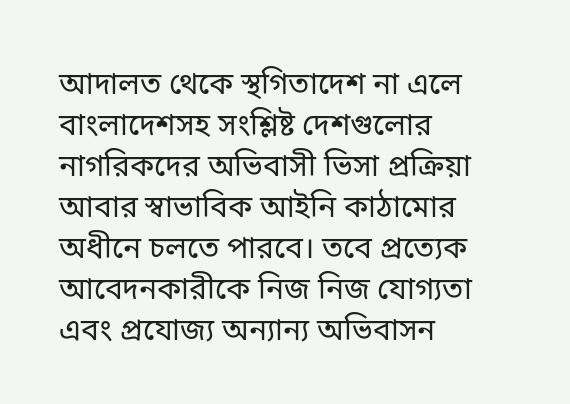আদালত থেকে স্থগিতাদেশ না এলে বাংলাদেশসহ সংশ্লিষ্ট দেশগুলোর নাগরিকদের অভিবাসী ভিসা প্রক্রিয়া আবার স্বাভাবিক আইনি কাঠামোর অধীনে চলতে পারবে। তবে প্রত্যেক আবেদনকারীকে নিজ নিজ যোগ্যতা এবং প্রযোজ্য অন্যান্য অভিবাসন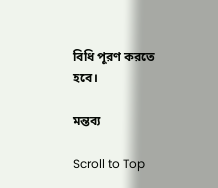বিধি পূরণ করতে হবে।

মন্তব্য

Scroll to Top